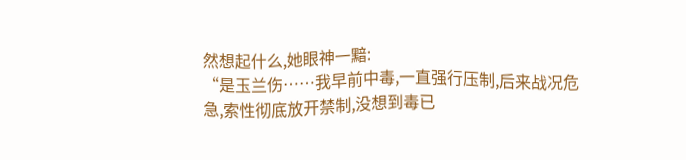然想起什么,她眼神一黯:
“是玉兰伤……我早前中毒,一直强行压制,后来战况危急,索性彻底放开禁制,没想到毒已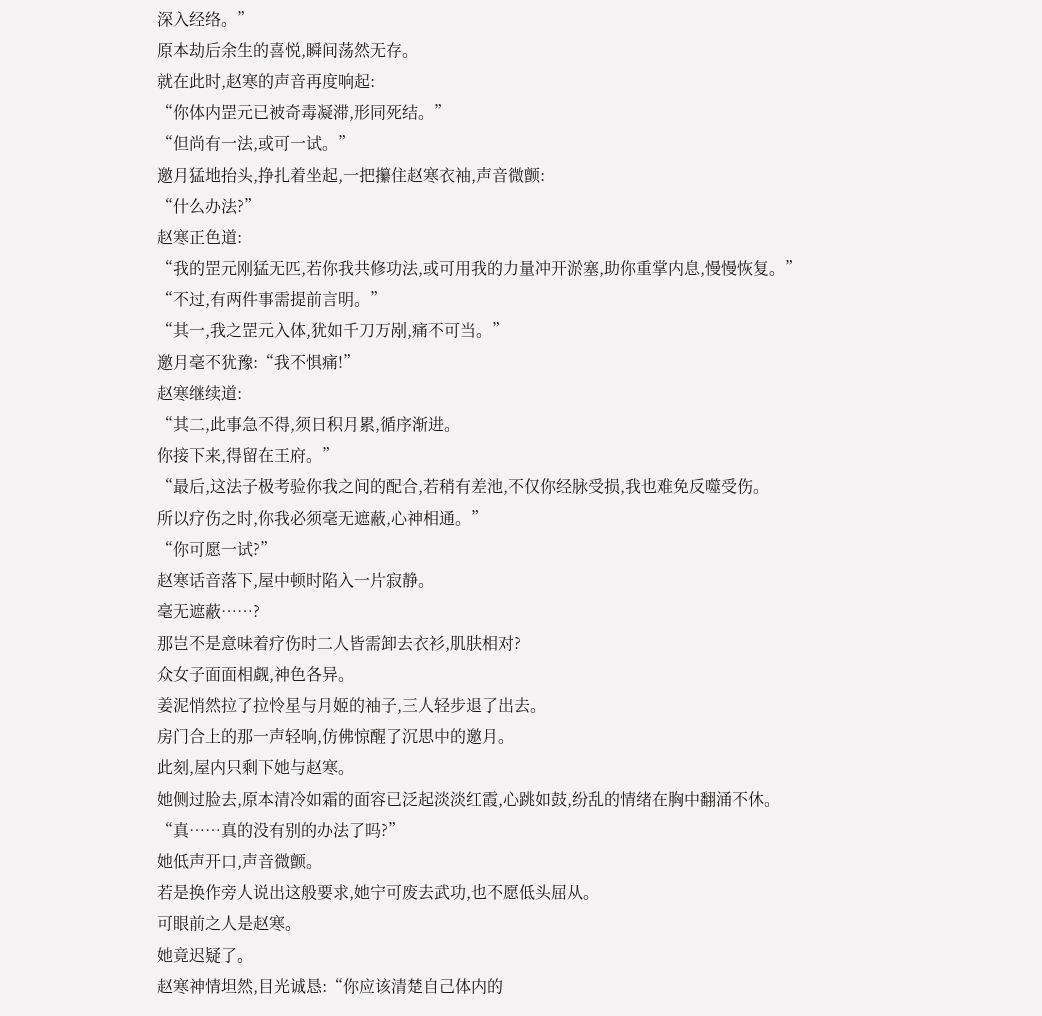深入经络。”
原本劫后余生的喜悦,瞬间荡然无存。
就在此时,赵寒的声音再度响起:
“你体内罡元已被奇毒凝滞,形同死结。”
“但尚有一法,或可一试。”
邀月猛地抬头,挣扎着坐起,一把攥住赵寒衣袖,声音微颤:
“什么办法?”
赵寒正色道:
“我的罡元刚猛无匹,若你我共修功法,或可用我的力量冲开淤塞,助你重掌内息,慢慢恢复。”
“不过,有两件事需提前言明。”
“其一,我之罡元入体,犹如千刀万剐,痛不可当。”
邀月毫不犹豫:“我不惧痛!”
赵寒继续道:
“其二,此事急不得,须日积月累,循序渐进。
你接下来,得留在王府。”
“最后,这法子极考验你我之间的配合,若稍有差池,不仅你经脉受损,我也难免反噬受伤。
所以疗伤之时,你我必须毫无遮蔽,心神相通。”
“你可愿一试?”
赵寒话音落下,屋中顿时陷入一片寂静。
毫无遮蔽……?
那岂不是意味着疗伤时二人皆需卸去衣衫,肌肤相对?
众女子面面相觑,神色各异。
姜泥悄然拉了拉怜星与月姬的袖子,三人轻步退了出去。
房门合上的那一声轻响,仿佛惊醒了沉思中的邀月。
此刻,屋内只剩下她与赵寒。
她侧过脸去,原本清冷如霜的面容已泛起淡淡红霞,心跳如鼓,纷乱的情绪在胸中翻涌不休。
“真……真的没有别的办法了吗?”
她低声开口,声音微颤。
若是换作旁人说出这般要求,她宁可废去武功,也不愿低头屈从。
可眼前之人是赵寒。
她竟迟疑了。
赵寒神情坦然,目光诚恳:“你应该清楚自己体内的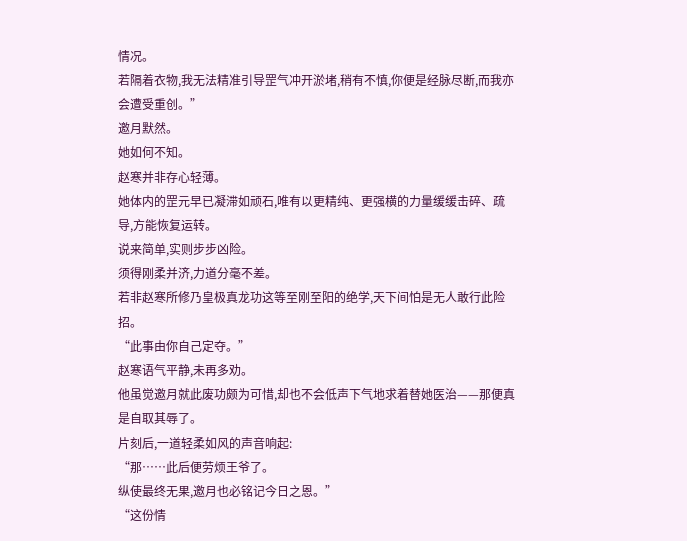情况。
若隔着衣物,我无法精准引导罡气冲开淤堵,稍有不慎,你便是经脉尽断,而我亦会遭受重创。”
邀月默然。
她如何不知。
赵寒并非存心轻薄。
她体内的罡元早已凝滞如顽石,唯有以更精纯、更强横的力量缓缓击碎、疏导,方能恢复运转。
说来简单,实则步步凶险。
须得刚柔并济,力道分毫不差。
若非赵寒所修乃皇极真龙功这等至刚至阳的绝学,天下间怕是无人敢行此险招。
“此事由你自己定夺。”
赵寒语气平静,未再多劝。
他虽觉邀月就此废功颇为可惜,却也不会低声下气地求着替她医治——那便真是自取其辱了。
片刻后,一道轻柔如风的声音响起:
“那……此后便劳烦王爷了。
纵使最终无果,邀月也必铭记今日之恩。”
“这份情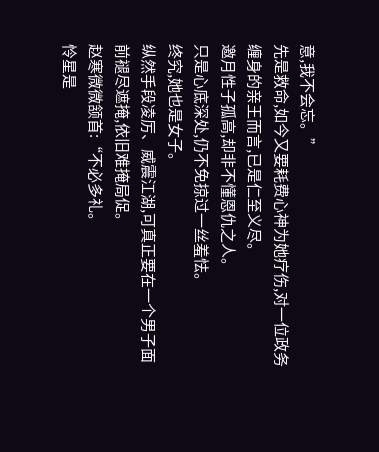意,我不会忘。”
先是救命,如今又要耗费心神为她疗伤,对一位政务缠身的亲王而言,已是仁至义尽。
邀月性子孤高,却非不懂恩仇之人。
只是心底深处,仍不免掠过一丝羞怯。
终究,她也是女子。
纵然手段凌厉、威震江湖,可真正要在一个男子面前褪尽遮掩,依旧难掩局促。
赵寒微微颔首:“不必多礼。
怜星是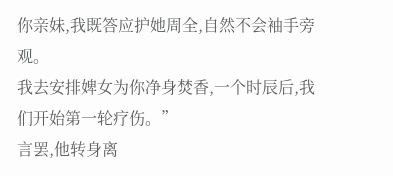你亲妹,我既答应护她周全,自然不会袖手旁观。
我去安排婢女为你净身焚香,一个时辰后,我们开始第一轮疗伤。”
言罢,他转身离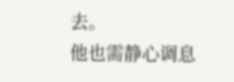去。
他也需静心调息